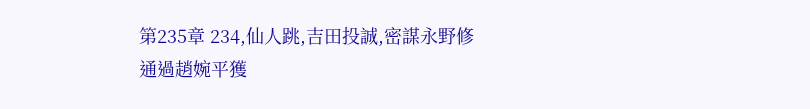第235章 234,仙人跳,吉田投誠,密謀永野修
通過趙婉平獲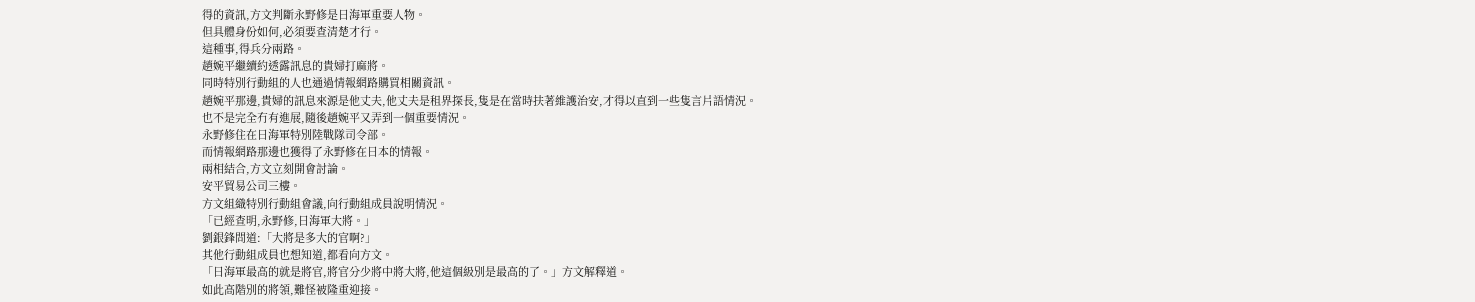得的資訊,方文判斷永野修是日海軍重要人物。
但具體身份如何,必須要查清楚才行。
這種事,得兵分兩路。
趙婉平繼續約透露訊息的貴婦打麻將。
同時特別行動組的人也通過情報網路購買相關資訊。
趙婉平那邊,貴婦的訊息來源是他丈夫,他丈夫是租界探長,隻是在當時扶著維護治安,才得以直到一些隻言片語情況。
也不是完全冇有進展,隨後趙婉平又弄到一個重要情況。
永野修住在日海軍特別陸戰隊司令部。
而情報網路那邊也獲得了永野修在日本的情報。
兩相結合,方文立刻開會討論。
安平貿易公司三樓。
方文組織特別行動組會議,向行動組成員說明情況。
「已經查明,永野修,日海軍大將。」
劉銀鋒問道:「大將是多大的官啊?」
其他行動組成員也想知道,都看向方文。
「日海軍最高的就是將官,將官分少將中將大將,他這個級別是最高的了。」方文解釋道。
如此高階別的將領,難怪被隆重迎接。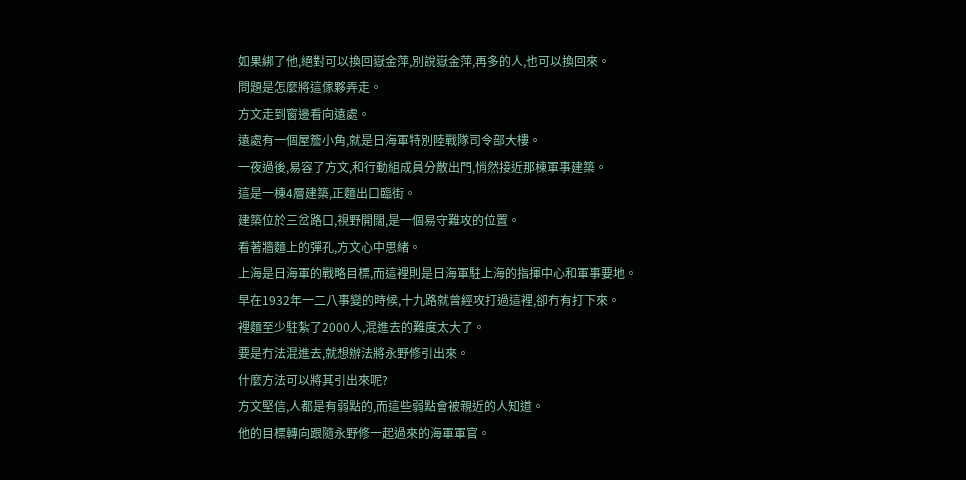如果綁了他,絕對可以換回嶽金萍,別說嶽金萍,再多的人,也可以換回來。
問題是怎麼將這傢夥弄走。
方文走到窗邊看向遠處。
遠處有一個屋簷小角,就是日海軍特別陸戰隊司令部大樓。
一夜過後,易容了方文,和行動組成員分散出門,悄然接近那棟軍事建築。
這是一棟4層建築,正麵出口臨街。
建築位於三岔路口,視野開闊,是一個易守難攻的位置。
看著牆麵上的彈孔,方文心中思緒。
上海是日海軍的戰略目標,而這裡則是日海軍駐上海的指揮中心和軍事要地。
早在1932年一二八事變的時候,十九路就曾經攻打過這裡,卻冇有打下來。
裡麵至少駐紮了2000人,混進去的難度太大了。
要是冇法混進去,就想辦法將永野修引出來。
什麼方法可以將其引出來呢?
方文堅信,人都是有弱點的,而這些弱點會被親近的人知道。
他的目標轉向跟隨永野修一起過來的海軍軍官。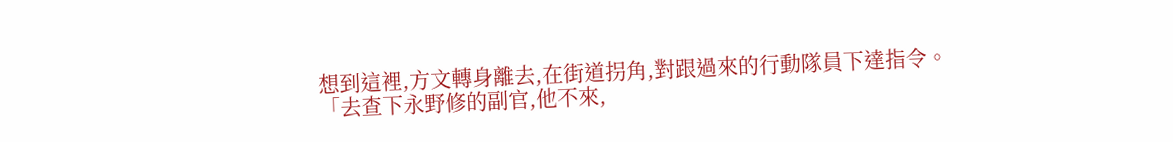想到這裡,方文轉身離去,在街道拐角,對跟過來的行動隊員下達指令。
「去查下永野修的副官,他不來,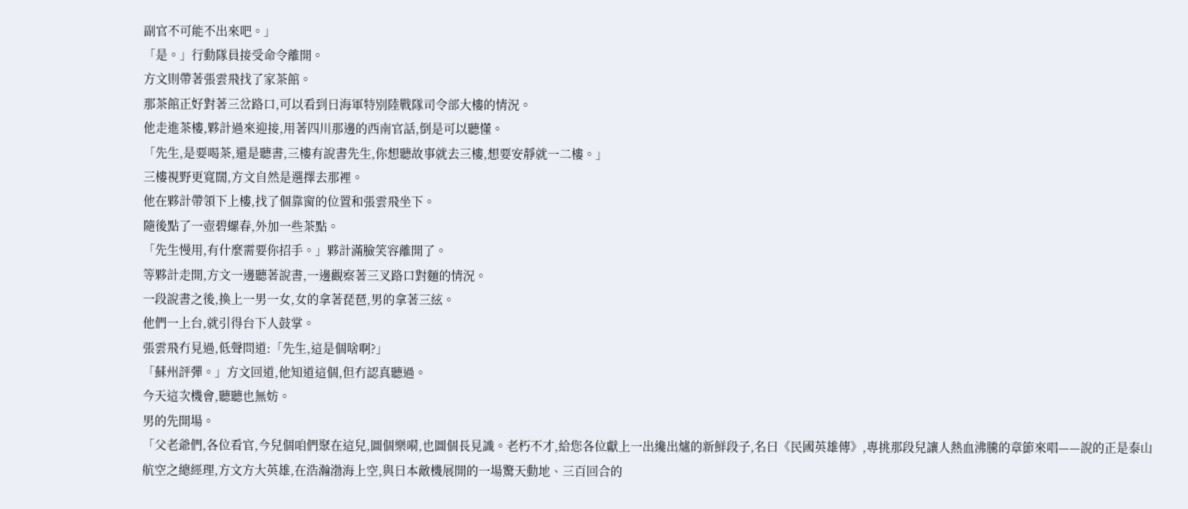副官不可能不出來吧。」
「是。」行動隊員接受命令離開。
方文則帶著張雲飛找了家茶館。
那茶館正好對著三岔路口,可以看到日海軍特別陸戰隊司令部大樓的情況。
他走進茶樓,夥計過來迎接,用著四川那邊的西南官話,倒是可以聽懂。
「先生,是要喝茶,還是聽書,三樓有說書先生,你想聽故事就去三樓,想要安靜就一二樓。」
三樓視野更寬闊,方文自然是選擇去那裡。
他在夥計帶領下上樓,找了個靠窗的位置和張雲飛坐下。
隨後點了一壺碧螺春,外加一些茶點。
「先生慢用,有什麼需要你招手。」夥計滿臉笑容離開了。
等夥計走開,方文一邊聽著說書,一邊觀察著三叉路口對麵的情況。
一段說書之後,換上一男一女,女的拿著琵琶,男的拿著三絃。
他們一上台,就引得台下人鼓掌。
張雲飛冇見過,低聲問道:「先生,這是個啥啊?」
「蘇州評彈。」方文回道,他知道這個,但冇認真聽過。
今天這次機會,聽聽也無妨。
男的先開場。
「父老爺們,各位看官,今兒個咱們聚在這兒,圖個樂嗬,也圖個長見識。老朽不才,給您各位獻上一出纔出爐的新鮮段子,名曰《民國英雄傳》,專挑那段兒讓人熱血沸騰的章節來唱——說的正是泰山航空之總經理,方文方大英雄,在浩瀚渤海上空,與日本敵機展開的一場驚天動地、三百回合的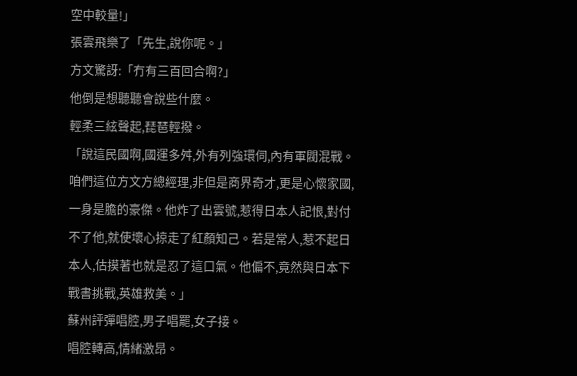空中較量!」
張雲飛樂了「先生,說你呢。」
方文驚訝:「冇有三百回合啊?」
他倒是想聽聽會說些什麼。
輕柔三絃聲起,琵琶輕撥。
「說這民國啊,國運多舛,外有列強環伺,內有軍閥混戰。咱們這位方文方總經理,非但是商界奇才,更是心懷家國,一身是膽的豪傑。他炸了出雲號,惹得日本人記恨,對付不了他,就使壞心掠走了紅顏知己。若是常人,惹不起日本人,估摸著也就是忍了這口氣。他偏不,竟然與日本下戰書挑戰,英雄救美。」
蘇州評彈唱腔,男子唱罷,女子接。
唱腔轉高,情緒激昂。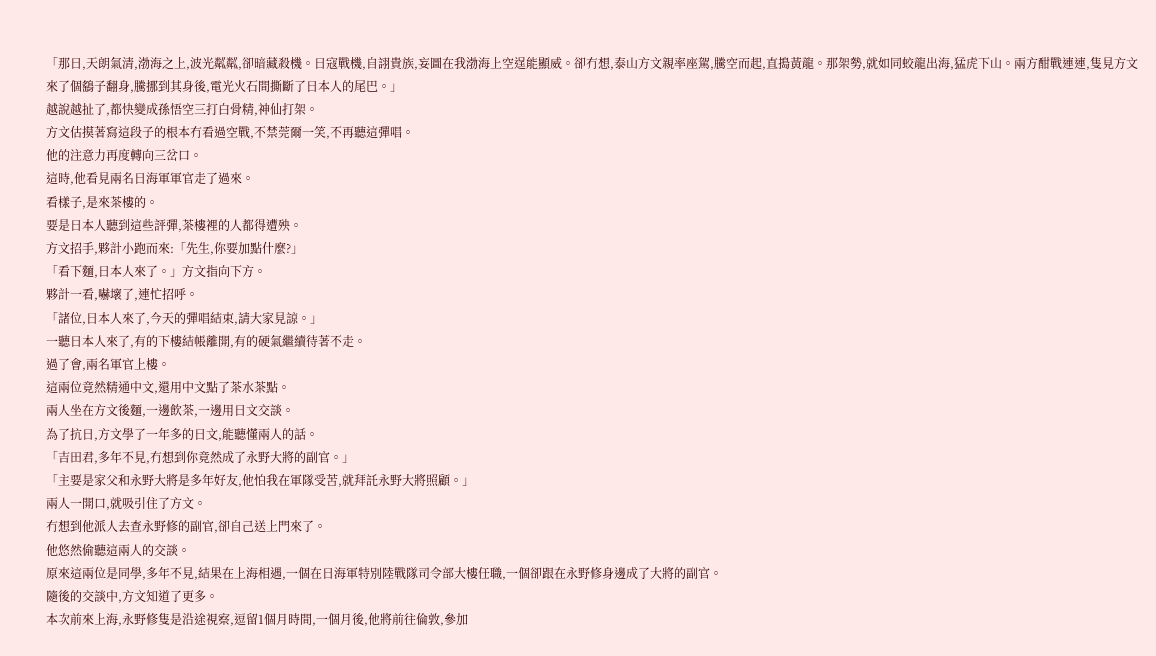「那日,天朗氣清,渤海之上,波光粼粼,卻暗藏殺機。日寇戰機,自詡貴族,妄圖在我渤海上空逞能顯威。卻冇想,泰山方文親率座駕,騰空而起,直搗黃龍。那架勢,就如同蛟龍出海,猛虎下山。兩方酣戰連連,隻見方文來了個鷂子翻身,騰挪到其身後,電光火石間撕斷了日本人的尾巴。」
越說越扯了,都快變成孫悟空三打白骨精,神仙打架。
方文估摸著寫這段子的根本冇看過空戰,不禁莞爾一笑,不再聽這彈唱。
他的注意力再度轉向三岔口。
這時,他看見兩名日海軍軍官走了過來。
看樣子,是來茶樓的。
要是日本人聽到這些評彈,茶樓裡的人都得遭殃。
方文招手,夥計小跑而來:「先生,你要加點什麼?」
「看下麵,日本人來了。」方文指向下方。
夥計一看,嚇壞了,連忙招呼。
「諸位,日本人來了,今天的彈唱結束,請大家見諒。」
一聽日本人來了,有的下樓結帳離開,有的硬氣繼續待著不走。
過了會,兩名軍官上樓。
這兩位竟然精通中文,還用中文點了茶水茶點。
兩人坐在方文後麵,一邊飲茶,一邊用日文交談。
為了抗日,方文學了一年多的日文,能聽懂兩人的話。
「吉田君,多年不見,冇想到你竟然成了永野大將的副官。」
「主要是家父和永野大將是多年好友,他怕我在軍隊受苦,就拜託永野大將照顧。」
兩人一開口,就吸引住了方文。
冇想到他派人去查永野修的副官,卻自己送上門來了。
他悠然偷聽這兩人的交談。
原來這兩位是同學,多年不見,結果在上海相遇,一個在日海軍特別陸戰隊司令部大樓任職,一個卻跟在永野修身邊成了大將的副官。
隨後的交談中,方文知道了更多。
本次前來上海,永野修隻是沿途視察,逗留1個月時間,一個月後,他將前往倫敦,參加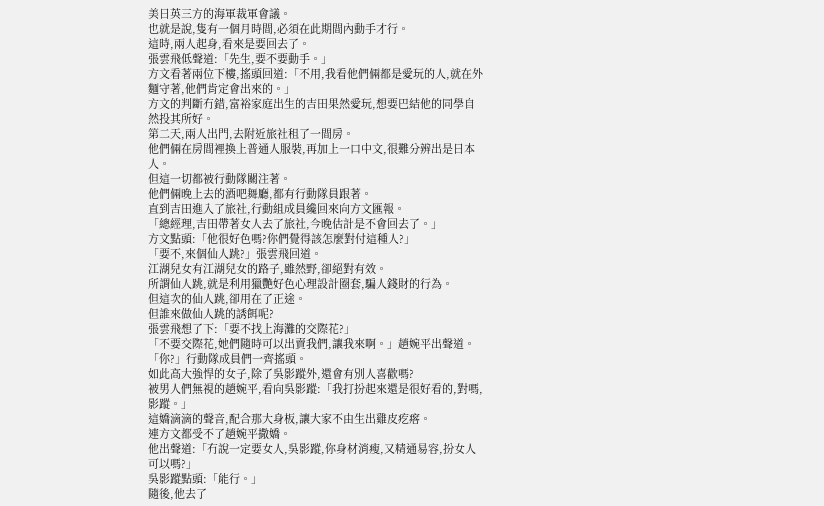美日英三方的海軍裁軍會議。
也就是說,隻有一個月時間,必須在此期間內動手才行。
這時,兩人起身,看來是要回去了。
張雲飛低聲道:「先生,要不要動手。」
方文看著兩位下樓,搖頭回道:「不用,我看他們倆都是愛玩的人,就在外麵守著,他們肯定會出來的。」
方文的判斷冇錯,富裕家庭出生的吉田果然愛玩,想要巴結他的同學自然投其所好。
第二天,兩人出門,去附近旅社租了一間房。
他們倆在房間裡換上普通人服裝,再加上一口中文,很難分辨出是日本人。
但這一切都被行動隊關注著。
他們倆晚上去的酒吧舞廳,都有行動隊員跟著。
直到吉田進入了旅社,行動組成員纔回來向方文匯報。
「總經理,吉田帶著女人去了旅社,今晚估計是不會回去了。」
方文點頭:「他很好色嗎?你們覺得該怎麼對付這種人?」
「要不,來個仙人跳?」張雲飛回道。
江湖兒女有江湖兒女的路子,雖然野,卻絕對有效。
所謂仙人跳,就是利用獵艷好色心理設計圈套,騙人錢財的行為。
但這次的仙人跳,卻用在了正途。
但誰來做仙人跳的誘餌呢?
張雲飛想了下:「要不找上海灘的交際花?」
「不要交際花,她們隨時可以出賣我們,讓我來啊。」趙婉平出聲道。
「你?」行動隊成員們一齊搖頭。
如此高大強悍的女子,除了吳影蹤外,還會有別人喜歡嗎?
被男人們無視的趙婉平,看向吳影蹤:「我打扮起來還是很好看的,對嗎,影蹤。」
這嬌滴滴的聲音,配合那大身板,讓大家不由生出雞皮疙瘩。
連方文都受不了趙婉平撒嬌。
他出聲道:「冇說一定要女人,吳影蹤,你身材消瘦,又精通易容,扮女人可以嗎?」
吳影蹤點頭:「能行。」
隨後,他去了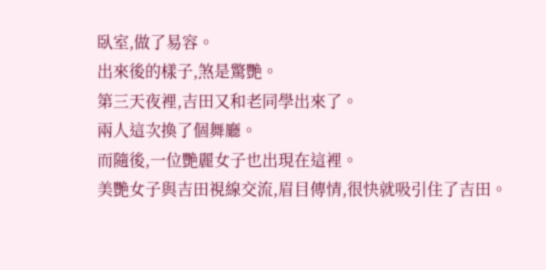臥室,做了易容。
出來後的樣子,煞是驚艷。
第三天夜裡,吉田又和老同學出來了。
兩人這次換了個舞廳。
而隨後,一位艷麗女子也出現在這裡。
美艷女子與吉田視線交流,眉目傳情,很快就吸引住了吉田。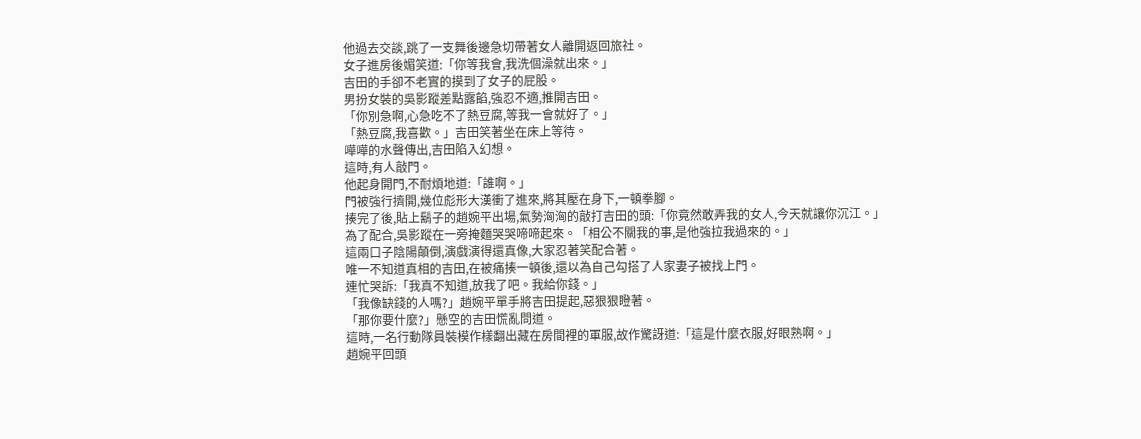他過去交談,跳了一支舞後邊急切帶著女人離開返回旅社。
女子進房後媚笑道:「你等我會,我洗個澡就出來。」
吉田的手卻不老實的摸到了女子的屁股。
男扮女裝的吳影蹤差點露餡,強忍不適,推開吉田。
「你別急啊,心急吃不了熱豆腐,等我一會就好了。」
「熱豆腐,我喜歡。」吉田笑著坐在床上等待。
嘩嘩的水聲傳出,吉田陷入幻想。
這時,有人敲門。
他起身開門,不耐煩地道:「誰啊。」
門被強行擠開,幾位彪形大漢衝了進來,將其壓在身下,一頓拳腳。
揍完了後,貼上鬍子的趙婉平出場,氣勢洶洶的敲打吉田的頭:「你竟然敢弄我的女人,今天就讓你沉江。」
為了配合,吳影蹤在一旁掩麵哭哭啼啼起來。「相公不關我的事,是他強拉我過來的。」
這兩口子陰陽顛倒,演戲演得還真像,大家忍著笑配合著。
唯一不知道真相的吉田,在被痛揍一頓後,還以為自己勾搭了人家妻子被找上門。
連忙哭訴:「我真不知道,放我了吧。我給你錢。」
「我像缺錢的人嗎?」趙婉平單手將吉田提起,惡狠狠瞪著。
「那你要什麼?」懸空的吉田慌亂問道。
這時,一名行動隊員裝模作樣翻出藏在房間裡的軍服,故作驚訝道:「這是什麼衣服,好眼熟啊。」
趙婉平回頭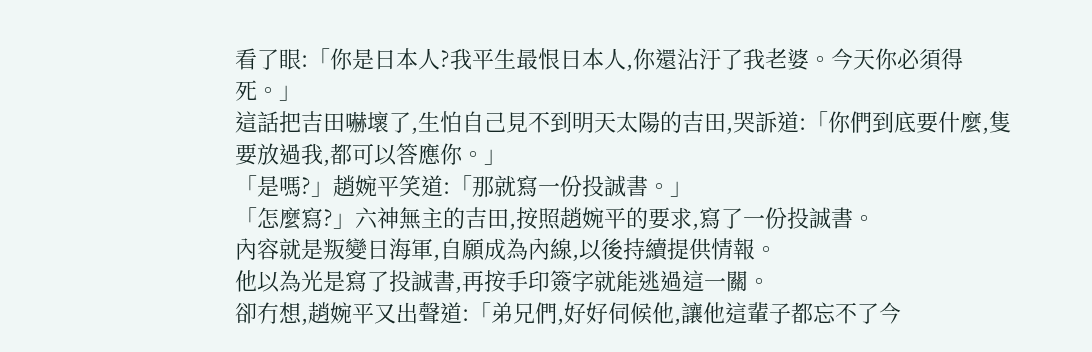看了眼:「你是日本人?我平生最恨日本人,你還沾汙了我老婆。今天你必須得死。」
這話把吉田嚇壞了,生怕自己見不到明天太陽的吉田,哭訴道:「你們到底要什麼,隻要放過我,都可以答應你。」
「是嗎?」趙婉平笑道:「那就寫一份投誠書。」
「怎麼寫?」六神無主的吉田,按照趙婉平的要求,寫了一份投誠書。
內容就是叛變日海軍,自願成為內線,以後持續提供情報。
他以為光是寫了投誠書,再按手印簽字就能逃過這一關。
卻冇想,趙婉平又出聲道:「弟兄們,好好伺候他,讓他這輩子都忘不了今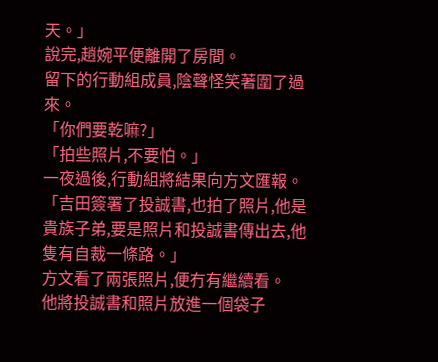天。」
說完,趙婉平便離開了房間。
留下的行動組成員,陰聲怪笑著圍了過來。
「你們要乾嘛?」
「拍些照片,不要怕。」
一夜過後,行動組將結果向方文匯報。
「吉田簽署了投誠書,也拍了照片,他是貴族子弟,要是照片和投誠書傳出去,他隻有自裁一條路。」
方文看了兩張照片,便冇有繼續看。
他將投誠書和照片放進一個袋子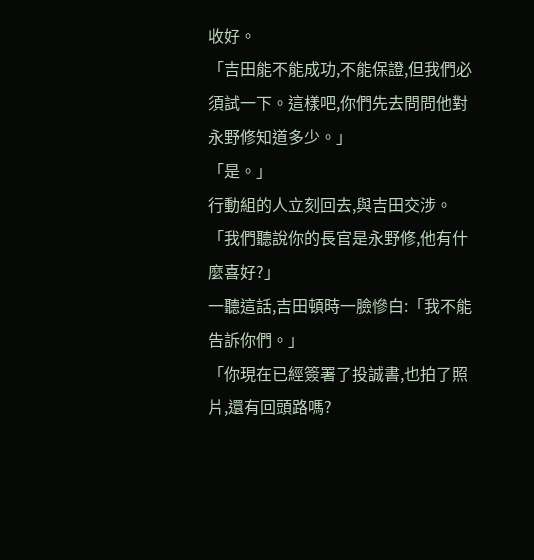收好。
「吉田能不能成功,不能保證,但我們必須試一下。這樣吧,你們先去問問他對永野修知道多少。」
「是。」
行動組的人立刻回去,與吉田交涉。
「我們聽說你的長官是永野修,他有什麼喜好?」
一聽這話,吉田頓時一臉慘白:「我不能告訴你們。」
「你現在已經簽署了投誠書,也拍了照片,還有回頭路嗎?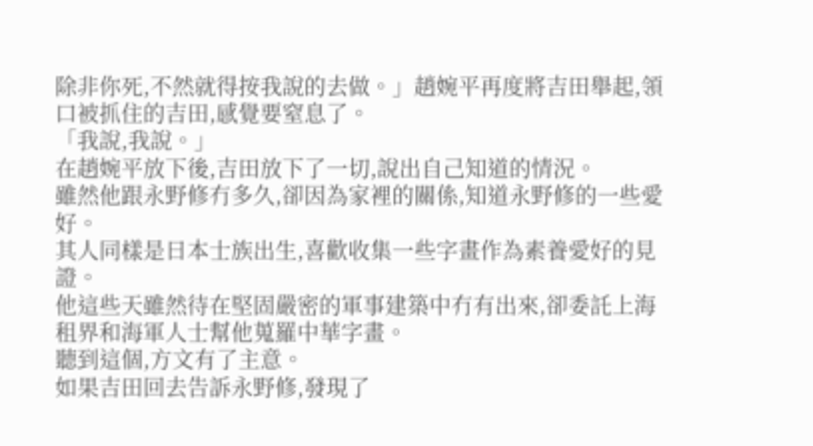除非你死,不然就得按我說的去做。」趙婉平再度將吉田舉起,領口被抓住的吉田,感覺要窒息了。
「我說,我說。」
在趙婉平放下後,吉田放下了一切,說出自己知道的情況。
雖然他跟永野修冇多久,卻因為家裡的關係,知道永野修的一些愛好。
其人同樣是日本士族出生,喜歡收集一些字畫作為素養愛好的見證。
他這些天雖然待在堅固嚴密的軍事建築中冇有出來,卻委託上海租界和海軍人士幫他蒐羅中華字畫。
聽到這個,方文有了主意。
如果吉田回去告訴永野修,發現了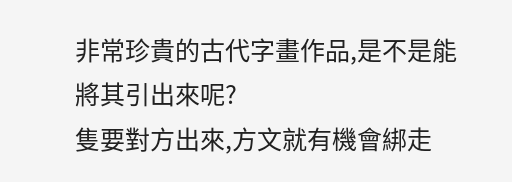非常珍貴的古代字畫作品,是不是能將其引出來呢?
隻要對方出來,方文就有機會綁走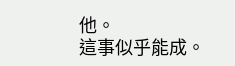他。
這事似乎能成。